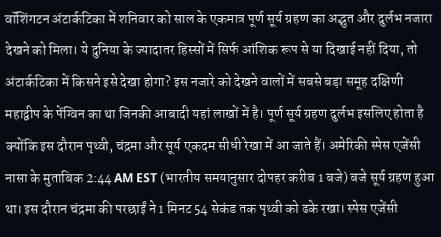वॉशिंगटन अंटार्कटिका में शनिवार को साल के एकमात्र पूर्ण सूर्य ग्रहण का अद्भुत और दुर्लभ नजारा देखने को मिला। ये दुनिया के ज्यादातर हिस्सों में सिर्फ आंशिक रूप से या दिखाई नहीं दिया, तो अंटार्कटिका में किसने इसे देखा होगा? इस नजारे को देखने वालों में सबसे बड़ा समूह दक्षिणी महाद्वीप के पेंग्विन का था जिनकी आबादी यहां लाखों में है। पूर्ण सूर्य ग्रहण दुर्लभ इसलिए होता है क्योंकि इस दौरान पृथ्वी, चंद्रमा और सूर्य एकदम सीधी रेखा में आ जाते हैं। अमेरिकी स्पेस एजेंसी नासा के मुताबिक 2:44 AM EST (भारतीय समयानुसार दोपहर करीब 1 बजे) बजे सूर्य ग्रहण हुआ था। इस दौरान चंद्रमा की परछाईं ने 1 मिनट 54 सेकंड तक पृथ्वी को ढके रखा। स्पेस एजेंसी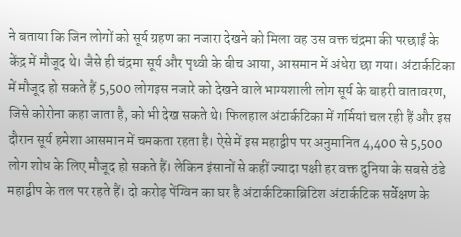ने बताया कि जिन लोगों को सूर्य ग्रहण का नजारा देखने को मिला वह उस वक्त चंद्रमा की परछाईं के केंद्र में मौजूद थे। जैसे ही चंद्रमा सूर्य और पृथ्वी के बीच आया, आसमान में अंधेरा छा गया। अंटार्कटिका में मौजूद हो सकते हैं 5,500 लोगइस नजारे को देखने वाले भाग्यशाली लोग सूर्य के बाहरी वातावरण, जिसे कोरोना कहा जाता है, को भी देख सकते थे। फिलहाल अंटार्कटिका में गर्मियां चल रही हैं और इस दौरान सूर्य हमेशा आसमान में चमकता रहता है। ऐसे में इस महाद्वीप पर अनुमानित 4,400 से 5,500 लोग शोध के लिए मौजूद हो सकते हैं। लेकिन इंसानों से कहीं ज्यादा पक्षी हर वक्त दुनिया के सबसे ठंडे महाद्वीप के तल पर रहते हैं। दो करोड़ पेंग्विन का घर है अंटार्कटिकाब्रिटिश अंटार्कटिक सर्वेक्षण के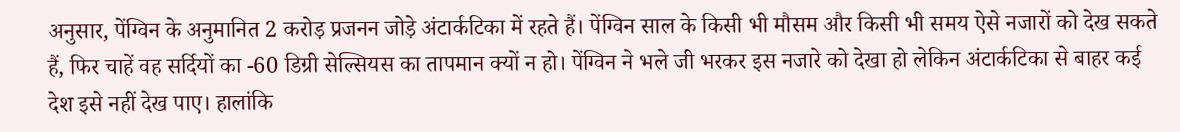अनुसार, पेंग्विन के अनुमानित 2 करोड़ प्रजनन जोड़े अंटार्कटिका में रहते हैं। पेंग्विन साल के किसी भी मौसम और किसी भी समय ऐसे नजारों को देख सकते हैं, फिर चाहें वह सर्दियों का -60 डिग्री सेल्सियस का तापमान क्यों न हो। पेंग्विन ने भले जी भरकर इस नजारे को देखा हो लेकिन अंटार्कटिका से बाहर कई देश इसे नहीं देख पाए। हालांकि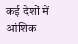कई देशों में आंशिक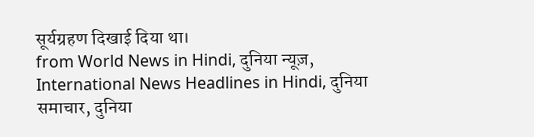सूर्यग्रहण दिखाई दिया था।
from World News in Hindi, दुनिया न्यूज़, International News Headlines in Hindi, दुनिया समाचार, दुनिया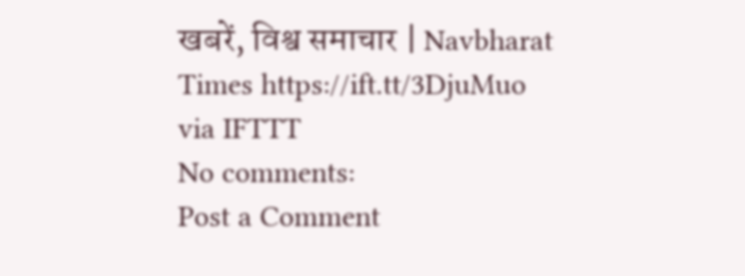खबरें, विश्व समाचार | Navbharat Times https://ift.tt/3DjuMuo
via IFTTT
No comments:
Post a Comment